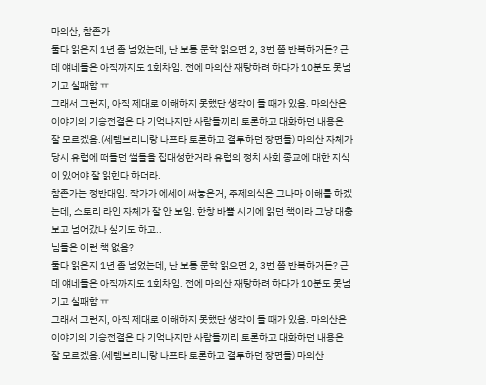마의산, 참존가
둘다 읽은지 1년 좀 넘었는데, 난 보통 문학 읽으면 2, 3번 쯤 반복하거든? 근데 얘네들은 아직까지도 1회차임. 전에 마의산 재탕하려 하다가 10분도 못넘기고 실패함 ㅠ
그래서 그런지, 아직 제대로 이해하지 못했단 생각이 들 때가 있음. 마의산은 이야기의 기승전결은 다 기억나지만 사람들끼리 토론하고 대화하던 내용은 잘 모르겠음.(세템브리니랑 나프타 토론하고 결투하던 장면들) 마의산 자체가 당시 유럽에 떠돌던 썰들을 집대성한거라 유럽의 정치 사회 종교에 대한 지식이 있어야 잘 읽힌다 하더라.
참존가는 정반대임. 작가가 에세이 써놓은거, 주제의식은 그나마 이해를 하겠는데, 스토리 라인 자체가 잘 안 보임. 한창 바쁠 시기에 읽던 책이라 그냥 대충 보고 넘어갔나 싶기도 하고..
님들은 이런 책 없음?
둘다 읽은지 1년 좀 넘었는데, 난 보통 문학 읽으면 2, 3번 쯤 반복하거든? 근데 얘네들은 아직까지도 1회차임. 전에 마의산 재탕하려 하다가 10분도 못넘기고 실패함 ㅠ
그래서 그런지, 아직 제대로 이해하지 못했단 생각이 들 때가 있음. 마의산은 이야기의 기승전결은 다 기억나지만 사람들끼리 토론하고 대화하던 내용은 잘 모르겠음.(세템브리니랑 나프타 토론하고 결투하던 장면들) 마의산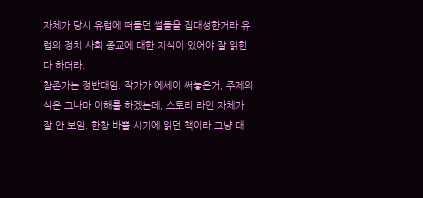자체가 당시 유럽에 떠돌던 썰들을 집대성한거라 유럽의 정치 사회 종교에 대한 지식이 있어야 잘 읽힌다 하더라.
참존가는 정반대임. 작가가 에세이 써놓은거, 주제의식은 그나마 이해를 하겠는데, 스토리 라인 자체가 잘 안 보임. 한창 바쁠 시기에 읽던 책이라 그냥 대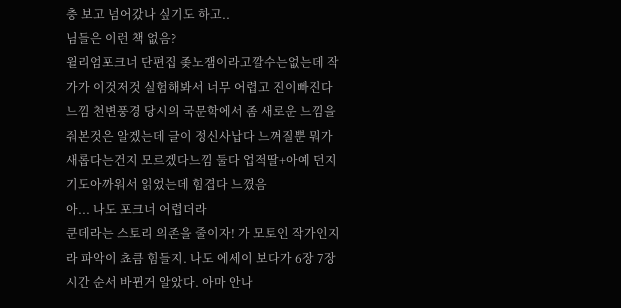충 보고 넘어갔나 싶기도 하고..
님들은 이런 책 없음?
윌리엄포크너 단편집 좆노잼이라고깔수는없는데 작가가 이것저것 실험해봐서 너무 어렵고 진이빠진다 느낌 천변풍경 당시의 국문학에서 좀 새로운 느낌을 줘본것은 알겠는데 글이 정신사납다 느껴질뿐 뭐가 새롭다는건지 모르겠다느낌 둘다 업적딸+아예 던지기도아까워서 읽었는데 힘겹다 느꼈음
아... 나도 포크너 어렵더라
쿤데라는 스토리 의존을 줄이자! 가 모토인 작가인지라 파악이 쵸큼 힘들지. 나도 에세이 보다가 6장 7장 시간 순서 바뀐거 알았다. 아마 안나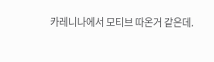카레니나에서 모티브 따온거 같은데.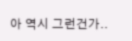아 역시 그런건가..